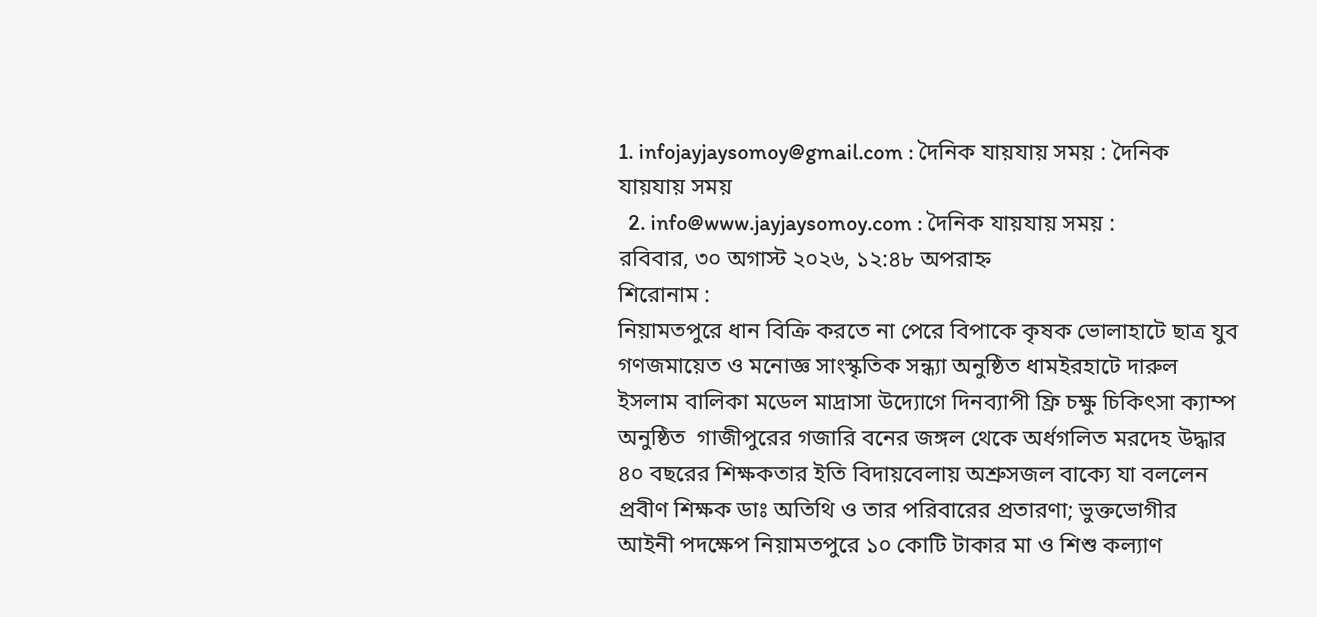1. infojayjaysomoy@gmail.com : দৈনিক যায়যায় সময় : দৈনিক যায়যায় সময়
  2. info@www.jayjaysomoy.com : দৈনিক যায়যায় সময় :
রবিবার, ৩০ অগাস্ট ২০২৬, ১২:৪৮ অপরাহ্ন
শিরোনাম :
নিয়ামতপুরে ধান বিক্রি করতে না পেরে বিপাকে কৃষক ভোলাহাটে ছাত্র যুব গণজমায়েত ও মনোজ্ঞ সাংস্কৃতিক সন্ধ্যা অনুষ্ঠিত ধামইরহাটে দারুল ইসলাম বালিকা মডেল মাদ্রাসা উদ্যোগে দিনব্যাপী ফ্রি চক্ষু চিকিৎসা ক্যাম্প অনুষ্ঠিত  গাজীপুরের গজারি বনের জঙ্গল থেকে অর্ধগলিত মরদেহ উদ্ধার ৪০ বছরের শিক্ষকতার ইতি বিদায়বেলায় অশ্রুসজল বাক্যে যা বললেন প্রবীণ শিক্ষক ডাঃ অতিথি ও তার পরিবারের প্রতারণা; ভুক্তভোগীর আইনী পদক্ষেপ নিয়ামতপুরে ১০ কোটি টাকার মা ও শিশু কল্যাণ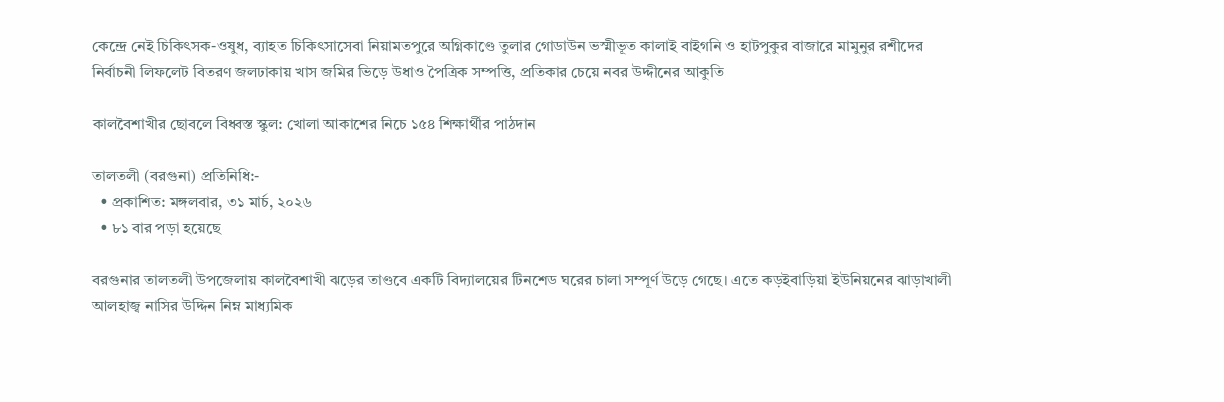কেন্দ্রে নেই চিকিৎসক-ওষুধ, ব্যাহত চিকিৎসাসেবা নিয়ামতপুরে অগ্নিকাণ্ডে তুলার গোডাউন ভস্মীভূত কালাই বাইগনি ও হাটপুকুর বাজারে মামুনুর রশীদের নির্বাচনী লিফলেট বিতরণ জলঢাকায় খাস জমির ভিড়ে উধাও পৈত্রিক সম্পত্তি, প্রতিকার চেয়ে নবর উদ্দীনের আকুতি

কালবৈশাখীর ছোবলে বিধ্বস্ত স্কুল: খোলা আকাশের নিচে ১৫৪ শিক্ষার্থীর পাঠদান

তালতলী (বরগুনা) প্রতিনিধি:-
  • প্রকাশিত: মঙ্গলবার, ৩১ মার্চ, ২০২৬
  • ৮১ বার পড়া হয়েছে

বরগুনার তালতলী উপজেলায় কালবৈশাখী ঝড়ের তাণ্ডবে একটি বিদ্যালয়ের টিনশেড ঘরের চালা সম্পূর্ণ উড়ে গেছে। এতে কড়ইবাড়িয়া ইউনিয়নের ঝাড়াখালী আলহাজ্ব নাসির উদ্দিন নিম্ন মাধ্যমিক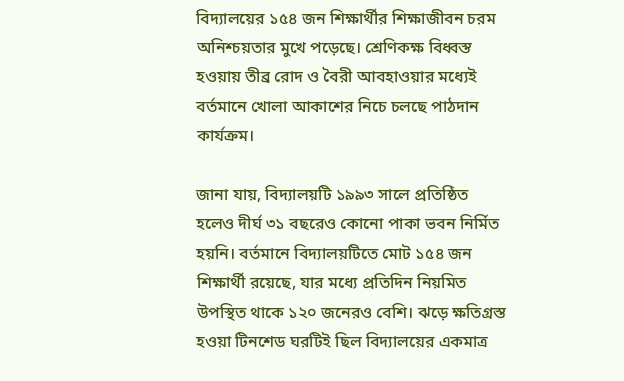বিদ্যালয়ের ১৫৪ জন শিক্ষার্থীর শিক্ষাজীবন চরম অনিশ্চয়তার মুখে পড়েছে। শ্রেণিকক্ষ বিধ্বস্ত হওয়ায় তীব্র রোদ ও বৈরী আবহাওয়ার মধ্যেই বর্তমানে খোলা আকাশের নিচে চলছে পাঠদান কার্যক্রম।

জানা যায়, বিদ্যালয়টি ১৯৯৩ সালে প্রতিষ্ঠিত হলেও দীর্ঘ ৩১ বছরেও কোনো পাকা ভবন নির্মিত হয়নি। বর্তমানে বিদ্যালয়টিতে মোট ১৫৪ জন শিক্ষার্থী রয়েছে, যার মধ্যে প্রতিদিন নিয়মিত উপস্থিত থাকে ১২০ জনেরও বেশি। ঝড়ে ক্ষতিগ্রস্ত হওয়া টিনশেড ঘরটিই ছিল বিদ্যালয়ের একমাত্র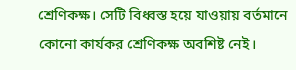শ্রেণিকক্ষ। সেটি বিধ্বস্ত হয়ে যাওয়ায় বর্তমানে কোনো কার্যকর শ্রেণিকক্ষ অবশিষ্ট নেই।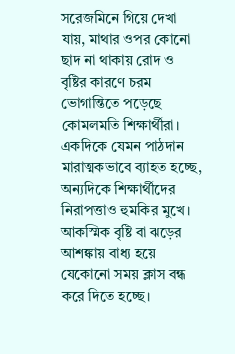সরেজমিনে গিয়ে দেখা যায়, মাথার ওপর কোনো ছাদ না থাকায় রোদ ও বৃষ্টির কারণে চরম ভোগান্তিতে পড়েছে কোমলমতি শিক্ষার্থীরা। একদিকে যেমন পাঠদান মারাত্মকভাবে ব্যাহত হচ্ছে, অন্যদিকে শিক্ষার্থীদের নিরাপত্তাও হুমকির মুখে। আকস্মিক বৃষ্টি বা ঝড়ের আশঙ্কায় বাধ্য হয়ে যেকোনো সময় ক্লাস বন্ধ করে দিতে হচ্ছে।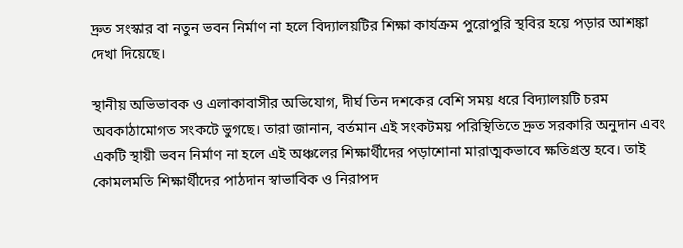দ্রুত সংস্কার বা নতুন ভবন নির্মাণ না হলে বিদ্যালয়টির শিক্ষা কার্যক্রম পুরোপুরি স্থবির হয়ে পড়ার আশঙ্কা দেখা দিয়েছে।

স্থানীয় অভিভাবক ও এলাকাবাসীর অভিযোগ, দীর্ঘ তিন দশকের বেশি সময় ধরে বিদ্যালয়টি চরম অবকাঠামোগত সংকটে ভুগছে। তারা জানান, বর্তমান এই সংকটময় পরিস্থিতিতে দ্রুত সরকারি অনুদান এবং একটি স্থায়ী ভবন নির্মাণ না হলে এই অঞ্চলের শিক্ষার্থীদের পড়াশোনা মারাত্মকভাবে ক্ষতিগ্রস্ত হবে। তাই কোমলমতি শিক্ষার্থীদের পাঠদান স্বাভাবিক ও নিরাপদ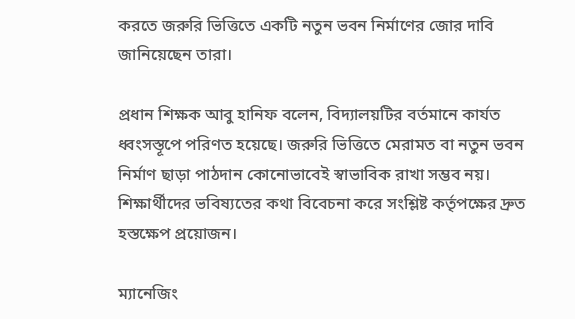করতে জরুরি ভিত্তিতে একটি নতুন ভবন নির্মাণের জোর দাবি জানিয়েছেন তারা।

প্রধান শিক্ষক আবু হানিফ বলেন, বিদ্যালয়টির বর্তমানে কার্যত ধ্বংসস্তূপে পরিণত হয়েছে। জরুরি ভিত্তিতে মেরামত বা নতুন ভবন নির্মাণ ছাড়া পাঠদান কোনোভাবেই স্বাভাবিক রাখা সম্ভব নয়। শিক্ষার্থীদের ভবিষ্যতের কথা বিবেচনা করে সংশ্লিষ্ট কর্তৃপক্ষের দ্রুত হস্তক্ষেপ প্রয়োজন।

ম্যানেজিং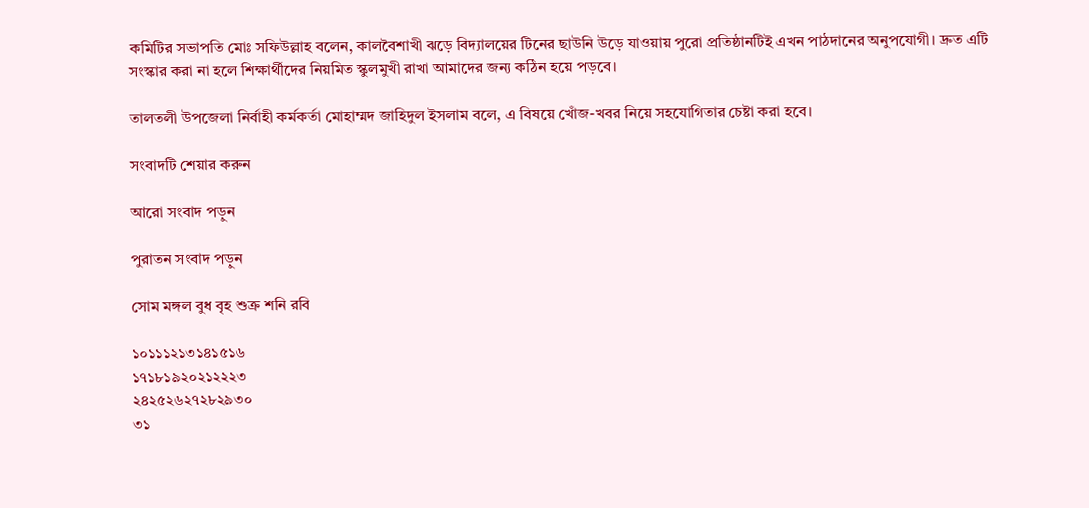কমিটির সভাপতি মোঃ সফিউল্লাহ বলেন, কালবৈশাখী ঝড়ে বিদ্যালয়ের টিনের ছাউনি উড়ে যাওয়ায় পুরো প্রতিষ্ঠানটিই এখন পাঠদানের অনুপযোগী। দ্রুত এটি সংস্কার করা না হলে শিক্ষার্থীদের নিয়মিত স্কুলমুখী রাখা আমাদের জন্য কঠিন হয়ে পড়বে।

তালতলী উপজেলা নির্বাহী কর্মকর্তা মোহাম্মদ জাহিদুল ইসলাম বলে, এ বিষয়ে খোঁজ-খবর নিয়ে সহযোগিতার চেষ্টা করা হবে।

সংবাদটি শেয়ার করুন

আরো সংবাদ পড়ুন

পুরাতন সংবাদ পড়ুন

সোম মঙ্গল বুধ বৃহ শুক্র শনি রবি

১০১১১২১৩১৪১৫১৬
১৭১৮১৯২০২১২২২৩
২৪২৫২৬২৭২৮২৯৩০
৩১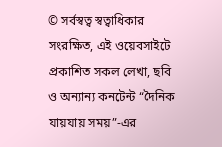© সর্বস্বত্ব স্বত্বাধিকার সংরক্ষিত, এই ওয়েবসাইটে প্রকাশিত সকল লেখা, ছবি ও অন্যান্য কনটেন্ট “দৈনিক যায়যায় সময়”-এর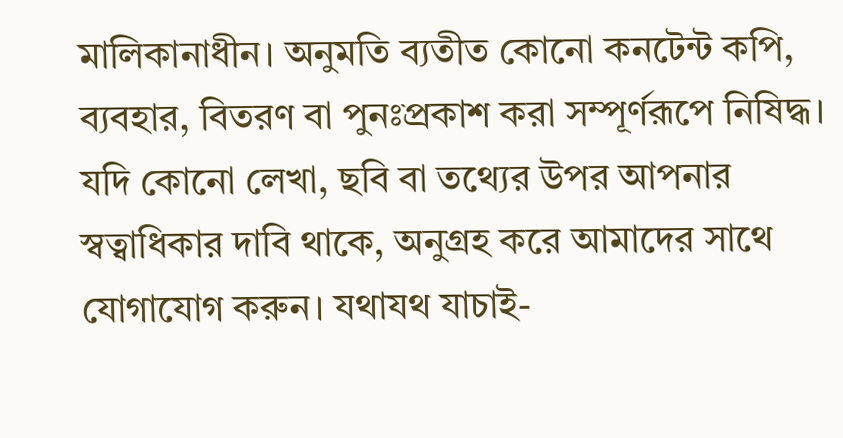মালিকানাধীন। অনুমতি ব্যতীত কোনো কনটেন্ট কপি, ব্যবহার, বিতরণ বা পুনঃপ্রকাশ করা সম্পূর্ণরূপে নিষিদ্ধ। যদি কোনো লেখা, ছবি বা তথ্যের উপর আপনার স্বত্বাধিকার দাবি থাকে, অনুগ্রহ করে আমাদের সাথে যোগাযোগ করুন। যথাযথ যাচাই-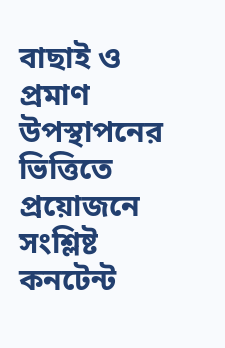বাছাই ও প্রমাণ উপস্থাপনের ভিত্তিতে প্রয়োজনে সংশ্লিষ্ট কনটেন্ট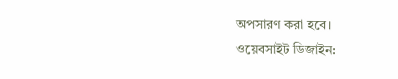অপসারণ করা হবে।
ওয়েবসাইট ডিজাইন: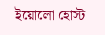ইয়োলো হোস্ট